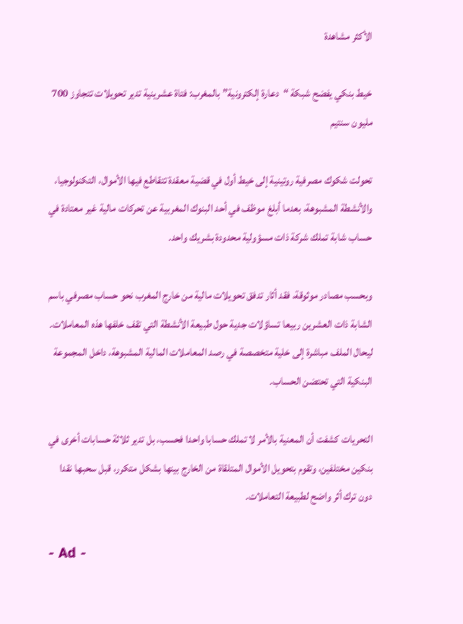الأكثر مشاهدة

خيط بنكي يفضح شبكة “دعارة إلكترونية” بالمغرب: فتاة عشرينية تدير تحويلات تتجاوز 700 مليون سنتيم

تحولت شكوك مصرفية روتينية إلى خيط أول في قضية معقدة تتقاطع فيها الأموال، التكنولوجيا، والأنشطة المشبوهة، بعدما أبلغ موظف في أحد البنوك المغربية عن تحركات مالية غير معتادة في حساب شابة تملك شركة ذات مسؤولية محدودة بشريك واحد.

وبحسب مصادر موثوقة، فقد أثار تدفق تحويلات مالية من خارج المغرب نحو حساب مصرفي باسم الشابة ذات العشرين ربيعا تساؤلات جدية حول طبيعة الأنشطة التي تقف خلفها هذه المعاملات. ليحال الملف مباشرة إلى خلية متخصصة في رصد المعاملات المالية المشبوهة، داخل المجموعة البنكية التي تحتضن الحساب.

التحريات كشفت أن المعنية بالأمر لا تملك حسابا واحدا فحسب، بل تدير ثلاثة حسابات أخرى في بنكين مختلفين، وتقوم بتحويل الأموال المتلقاة من الخارج بينها بشكل متكرر، قبل سحبها نقدا دون ترك أثر واضح لطبيعة التعاملات.

- Ad -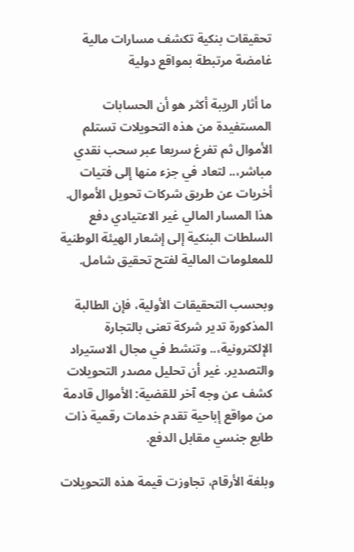تحقيقات بنكية تكشف مسارات مالية غامضة مرتبطة بمواقع دولية

ما أثار الريبة أكثر هو أن الحسابات المستفيدة من هذه التحويلات تستلم الأموال ثم تفرغ سريعا عبر سحب نقدي مباشر،.. لتعاد في جزء منها إلى فتيات أخريات عن طريق شركات تحويل الأموال. هذا المسار المالي غير الاعتيادي دفع السلطات البنكية إلى إشعار الهيئة الوطنية للمعلومات المالية لفتح تحقيق شامل.

وبحسب التحقيقات الأولية، فإن الطالبة المذكورة تدير شركة تعنى بالتجارة الإلكترونية،.. وتنشط في مجال الاستيراد والتصدير. غير أن تحليل مصدر التحويلات كشف عن وجه آخر للقضية: الأموال قادمة من مواقع إباحية تقدم خدمات رقمية ذات طابع جنسي مقابل الدفع.

وبلغة الأرقام، تجاوزت قيمة هذه التحويلات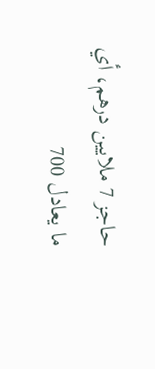حاجز 7 ملايين درهم، أي ما يعادل 700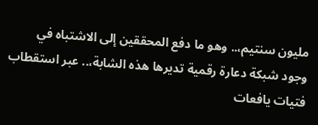مليون سنتيم،.. وهو ما دفع المحققين إلى الاشتباه في وجود شبكة دعارة رقمية تديرها هذه الشابة،.. عبر استقطاب فتيات يافعات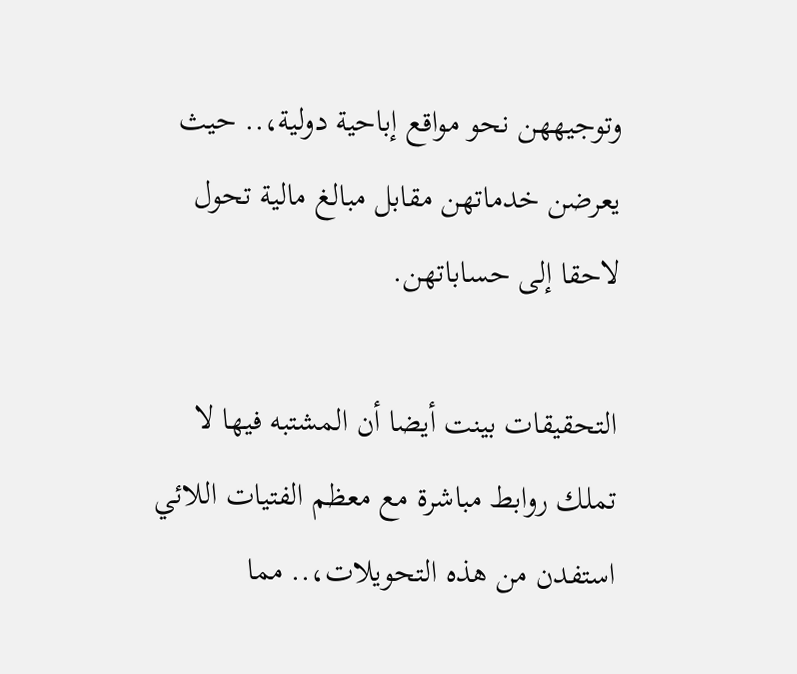وتوجيههن نحو مواقع إباحية دولية،.. حيث يعرضن خدماتهن مقابل مبالغ مالية تحول لاحقا إلى حساباتهن.

التحقيقات بينت أيضا أن المشتبه فيها لا تملك روابط مباشرة مع معظم الفتيات اللائي استفدن من هذه التحويلات،.. مما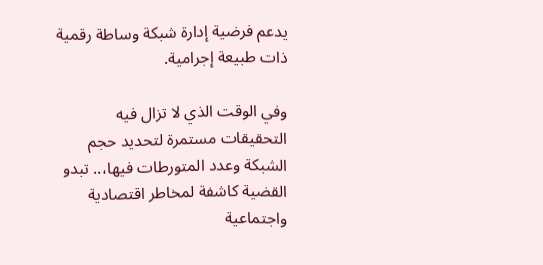يدعم فرضية إدارة شبكة وساطة رقمية ذات طبيعة إجرامية.

وفي الوقت الذي لا تزال فيه التحقيقات مستمرة لتحديد حجم الشبكة وعدد المتورطات فيها،.. تبدو القضية كاشفة لمخاطر اقتصادية واجتماعية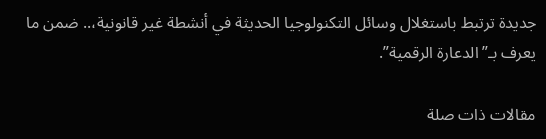جديدة ترتبط باستغلال وسائل التكنولوجيا الحديثة في أنشطة غير قانونية،.. ضمن ما يعرف بـ”الدعارة الرقمية”.

مقالات ذات صلة